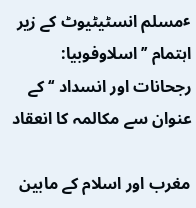ٴمسلم انسٹیٹیوٹ کے زیر اہتمام ’’ اسلاوفوبیا: رجحانات اور انسداد ‘‘ کے عنوان سے مکالمہ کا انعقاد

مغرب اور اسلام کے مابین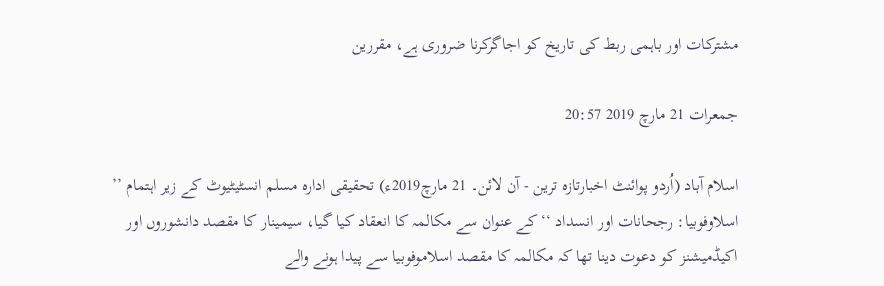مشترکات اور باہمی ربط کی تاریخ کو اجاگرکرنا ضروری ہے، مقررین

جمعرات 21 مارچ 2019 20:57

اسلام آباد (اُردو پوائنٹ اخبارتازہ ترین - آن لائن۔ 21 مارچ2019ء) تحقیقی ادارہ مسلم انسٹیٹیوٹ کے زیر اہتمام ’’ اسلاوفوبیا: رجحانات اور انسداد ‘‘ کے عنوان سے مکالمہ کا انعقاد کیا گیا، سیمینار کا مقصد دانشوروں اور اکیڈمیشنز کو دعوت دینا تھا کہ مکالمہ کا مقصد اسلاموفوبیا سے پیدا ہونے والے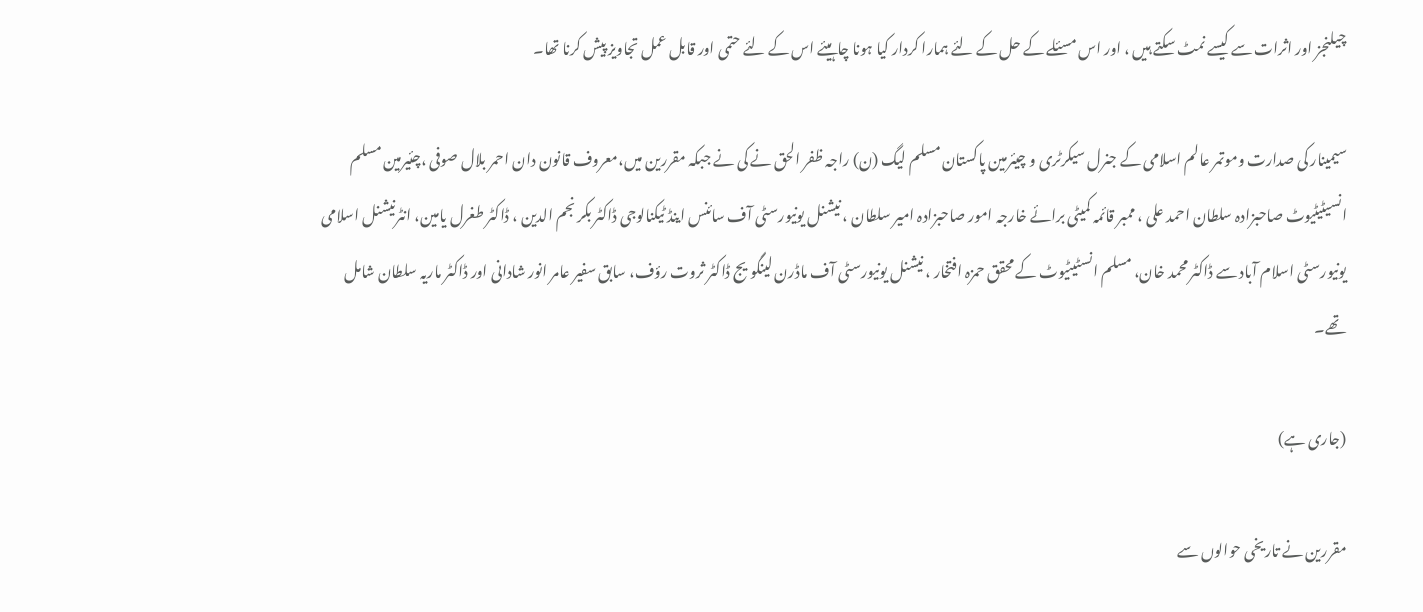چیلنجز اور اثرات سے کیسے نمٹ سکتے ہیں ، اور اس مسئلے کے حل کے لئے ہمارا کردار کیا ہونا چاہیئے اس کے لئے حتمی اور قابل عمل تجاویز پیش کرنا تھا۔

سیمینار کی صدارت وموتمر عالم اسلامی کے جنرل سیکرٹری و چیئرمین پاکستان مسلم لیگ (ن) راجہ ظفر الحق نے کی نے جبکہ مقررین میں،معروف قانون دان احمر بلال صوفی ،چئیرمین مسلم انسیٹیٹیوٹ صاحبزادہ سلطان احمد علی ، ممبر قائمہ کمیٹی برائے خارجہ امور صاحبزادہ امیر سلطان ، نیشنل یونیورسٹی آف سائنس اینڈ ٹیکنالوجی ڈاکٹر بکر نجم الدین ، ڈاکٹر طغرل یامین، انٹرنیشنل اسلامی یونیورسٹی اسلام آباد سے ڈاکٹر محمد خان، مسلم انسٹیٹیوٹ کے محقق حمزہ افتخار ، نیشنل یونیورسٹی آف ماڈرن لینگویج ڈاکٹر ثروت رؤف، سابق سفیر عامر انور شادانی اور ڈاکٹر ماریہ سلطان شامل تھے۔

(جاری ہے)

مقررین نے تاریخی حوالوں سے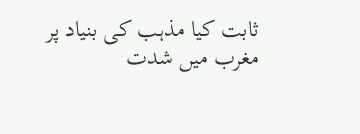ثابت کیا مذہب کی بنیاد پر مغرب میں شدت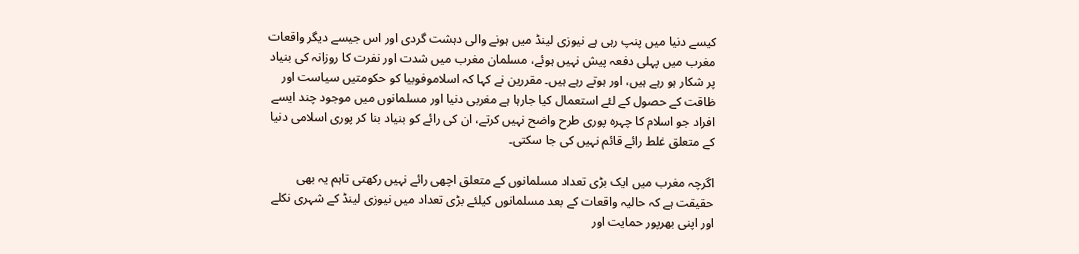کیسے دنیا میں پنپ رہی ہے نیوزی لینڈ میں ہونے والی دہشت گردی اور اس جیسے دیگر واقعات مغرب میں پہلی دفعہ پیش نہیں ہوئے، مسلمان مغرب میں شدت اور نفرت کا روزانہ کی بنیاد پر شکار ہو رہے ہیں، اور ہوتے رہے ہیں۔ مقررین نے کہا کہ اسلاموفوبیا کو حکومتیں سیاست اور ظاقت کے حصول کے لئے استعمال کیا جارہا ہے مغربی دنیا اور مسلمانوں میں موجود چند ایسے افراد جو اسلام کا چہرہ پوری طرح واضح نہیں کرتے، ان کی رائے کو بنیاد بنا کر پوری اسلامی دنیا کے متعلق غلط رائے قائم نہیں کی جا سکتی۔

اگرچہ مغرب میں ایک بڑی تعداد مسلمانوں کے متعلق اچھی رائے نہیں رکھتی تاہم یہ بھی حقیقت ہے کہ حالیہ واقعات کے بعد مسلمانوں کیلئے بڑی تعداد میں نیوزی لینڈ کے شہری نکلے اور اپنی بھرپور حمایت اور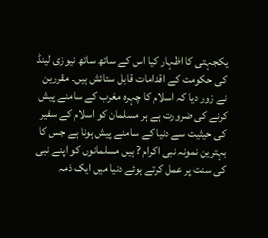یکجہتی کا اظہار کیا اس کے ساتھ ساتھ نیوزی لینڈ کی حکومت کے اقدامات قابل ستائش ہیں۔ مقررین نے زور دیا کہ اسلام کا چہرہ مغرب کے سامنے پیش کرنے کی ضرورت ہے ہر مسلمان کو اسلام کے سفیر کی حیثیت سے دنیا کے سامنے پیش ہونا ہے جس کا بہترین نمونہ نبی اکرام ? ہیں مسلمانوں کو اپنے نبی کی سنت پر عمل کرتے ہوئے دنیا میں ایک ذمہ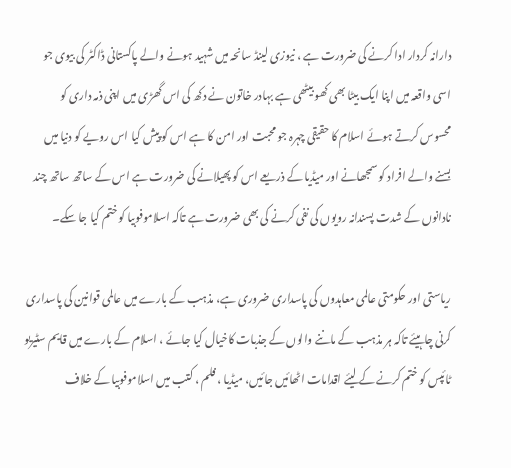دارانہ کردار ادا کرنے کی ضرورت ہے ، نیوزی لینڈ سانحہ میں شہید ہونے والے پاکستانی ڈاکٹر کی بیوی جو اسی واقعہ میں اپنا ایک بیٹا بھی کھو بیٹھی ہے بہادر خاتون نے دکھ کی اس گھڑی میں اپنی ذمہ داری کو محسوس کرتے ہوئے اسلام کا حقیقی چہرہ جو محبت اور امن کا ہے اس کو پیش کیا اس رویے کو دنیا میں بسنے والے افراد کو سمجھانے اور میڈیا کے ذریعے اس کو پھیلانے کی ضرورت ہے اس کے ساتھ ساتھ چند نادانوں کے شدت پسندانہ رویوں کی نفی کرنے کی بھی ضرورت ہے تاکہ اسلاموفوبیا کو ختم کیا جا سکے۔

ریاستی اور حکومتی عالمی معاہدوں کی پاسداری ضروری ہے، مذہب کے بارے میں عالمی قوانین کی پاسداری کرنی چاہیئے تاکہ ہر مذہب کے ماننے والوں کے جذبات کاخیال کیا جائے ، اسلام کے بارے میں قایم سٹیریو ٹائپس کو ختم کرنے کے لیئے اقدامات اٹھائیں جائیں، میڈیا ، فلم ، کتب میں اسلاموفوبیا کے خلاف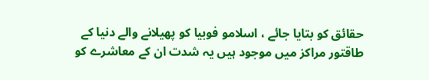حقائق کو بتایا جائے ، اسلامو فوبیا کو پھیلانے والے دنیا کے طاقتور مراکز میں موجود ہیں یہ شدت ان کے معاشرے کو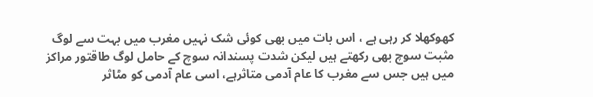کھوکھلا کر رہی ہے ، اس بات میں بھی کوئی شک نہیں مغرب میں بہت سے لوگ مثبت سوچ بھی رکھتے ہیں لیکن شدت پسندانہ سوچ کے حامل لوگ طاقتور مراکز میں ہیں جس سے مغرب کا عام آدمی متاثرہے، اسی عام آدمی کو مٹاثر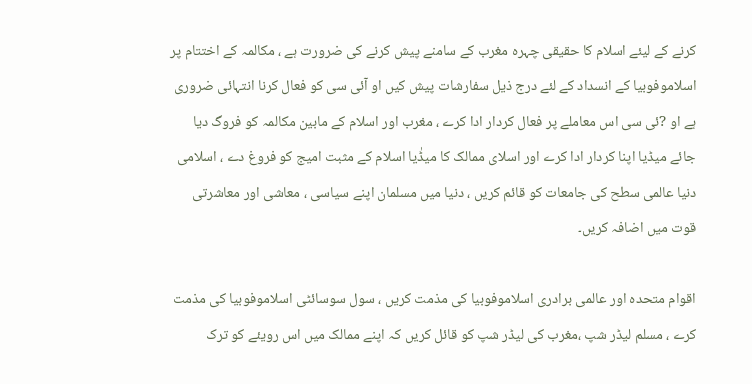کرنے کے لیئے اسلام کا حقیقی چہرہ مغرب کے سامنے پیش کرنے کی ضرورت ہے ، مکالمہ کے اختتام پر اسلاموفوبیا کے انسداد کے لئے درج ذیل سفارشات پیش کیں او آئی سی کو فعال کرنا انتہائی ضروری ہے او ?ئی سی اس معاملے پر فعال کردار ادا کرے ، مغرب اور اسلام کے مابین مکالمہ کو فروگ دیا جائے میڈیا اپنا کردار ادا کرے اور اسلای ممالک کا میڈٰیا اسلام کے مثبت امیج کو فروغ دے ، اسلامی دنیا عالمی سطح کی جامعات کو قائم کریں ، دنیا میں مسلمان اپنے سیاسی ، معاشی اور معاشرتی قوت میں اضافہ کریں۔

اقوام متحدہ اور عالمی برادری اسلاموفوبیا کی مذمت کریں ، سول سوسائٹی اسلاموفوبیا کی مذمت کرے ، مسلم لیڈر شپ ،مغرب کی لیڈر شپ کو قائل کریں کہ اپنے ممالک میں اس رویئے کو ترک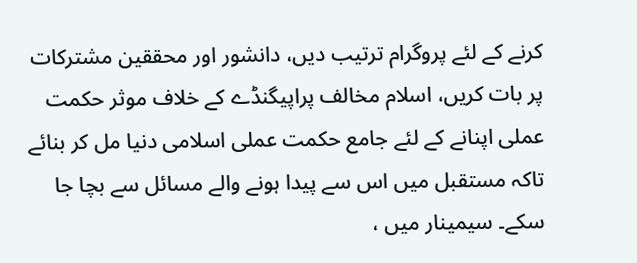کرنے کے لئے پروگرام ترتیب دیں، دانشور اور محققین مشترکات پر بات کریں، اسلام مخالف پراپیگنڈے کے خلاف موثر حکمت عملی اپنانے کے لئے جامع حکمت عملی اسلامی دنیا مل کر بنائے تاکہ مستقبل میں اس سے پیدا ہونے والے مسائل سے بچا جا سکے۔ سیمینار میں ،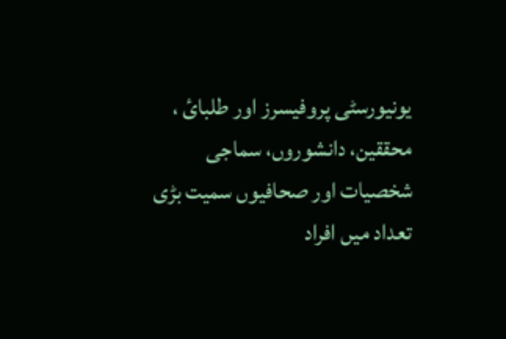یونیورسٹی پروفیسرز اور طلبائ ، محققین، دانشوروں، سماجی شخصیات اور صحافیوں سمیت بڑی تعداد میں افراد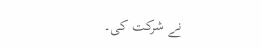نے شرکت کی۔